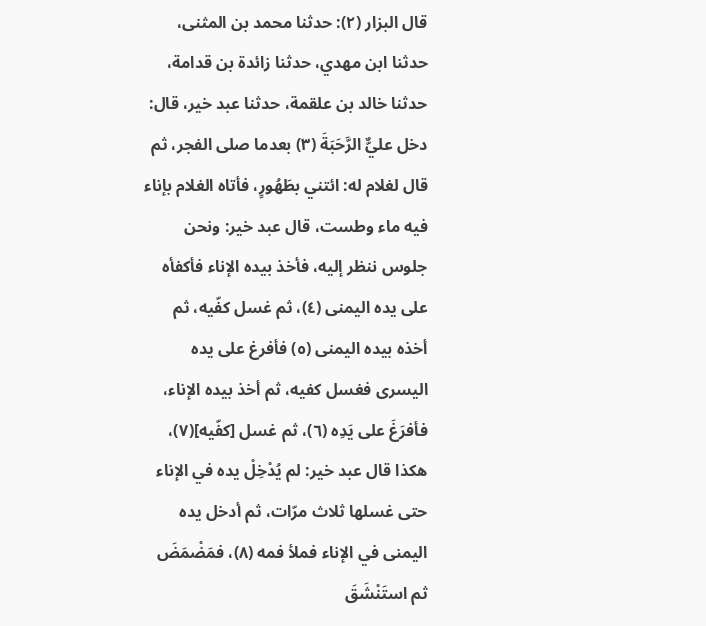قال البزار (٢): حدثنا محمد بن المثنى، حدثنا ابن مهدي، حدثنا زائدة بن قدامة، حدثنا خالد بن علقمة، حدثنا عبد خير، قال: دخل عليٌّ الرَّحَبَةَ (٣) بعدما صلى الفجر، ثم قال لغلام له: ائتني بطَهُورٍ، فأتاه الغلام بإناء فيه ماء وطست، قال عبد خير: ونحن جلوس ننظر إليه، فأخذ بيده الإناء فأكفأه على يده اليمنى (٤)، ثم غسل كفّيه، ثم أخذه بيده اليمنى (٥) فأفرغ على يده اليسرى فغسل كفيه، ثم أخذ بيده الإناء، فأفرَغَ على يَدِه (٦)، ثم غسل [كفّيه](٧)، هكذا قال عبد خير: لم يُدْخِلْ يده في الإناء حتى غسلها ثلاث مرّات، ثم أدخل يده اليمنى في الإناء فملأ فمه (٨)، فمَضْمَضَ ثم استَنْشَقَ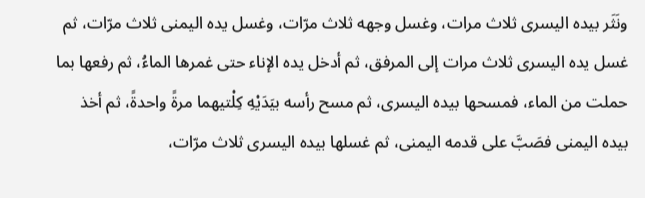ونَثَر بيده اليسرى ثلاث مرات، وغسل وجهه ثلاث مرّات، وغسل يده اليمنى ثلاث مرّات، ثم غسل يده اليسرى ثلاث مرات إلى المرفق، ثم أدخل يده الإناء حتى غمرها الماءُ، ثم رفعها بما حملت من الماء، فمسحها بيده اليسرى، ثم مسح رأسه بيَدَيْهِ كِلْتيهما مرةً واحدةً، ثم أخذ بيده اليمنى فصَبَّ على قدمه اليمنى، ثم غسلها بيده اليسرى ثلاث مرّات،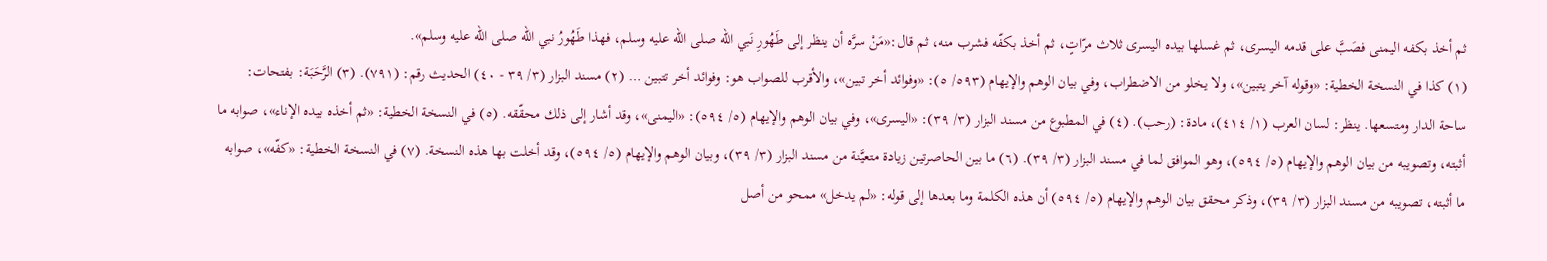ثم أخذ بكفه اليمنى فصَبَّ على قدمه اليسرى، ثم غسلها بيده اليسرى ثلاث مرّاتٍ، ثم أخذ بكفّه فشرب منه، ثم قال:«مَنْ سرَّه أن ينظر إلى طَهُورِ نَبي الله صلى الله عليه وسلم، فهذا طَهُورُ نبي الله صلى الله عليه وسلم».
(١) كذا في النسخة الخطية: «وقوله آخر يتبين»، ولا يخلو من الاضطراب، وفي بيان الوهم والإيهام (٥٩٣/ ٥): «وفوائد أخر تبين»، والأقرب للصواب هو: وفوائد أخر تتبين … (٢) مسند البزار (٣/ ٣٩ - ٤٠) الحديث رقم: (٧٩١). (٣) الرَّحَبَة: بفتحات: ساحة الدار ومتسعها. ينظر: لسان العرب (١/ ٤١٤)، مادة: (رحب). (٤) في المطبوع من مسند البزار (٣/ ٣٩): «اليسرى»، وفي بيان الوهم والإيهام (٥/ ٥٩٤): «اليمنى»، وقد أشار إلى ذلك محقّقه. (٥) في النسخة الخطية: «ثم أخذه بيده الإناء»، صوابه ما أثبته، وتصويبه من بيان الوهم والإيهام (٥/ ٥٩٤)، وهو الموافق لما في مسند البزار (٣/ ٣٩). (٦) ما بين الحاصرتين زيادة متعيَّنة من مسند البزار (٣/ ٣٩)، وبيان الوهم والإيهام (٥/ ٥٩٤)، وقد أخلت بها هذه النسخة. (٧) في النسخة الخطية: «كفّه»، صوابه ما أثبته، تصويبه من مسند البزار (٣/ ٣٩)، وذكر محقق بيان الوهم والإيهام (٥/ ٥٩٤) أن هذه الكلمة وما بعدها إلى قوله: «لم يدخل» ممحو من أصل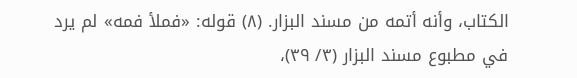الكتاب، وأنه أتمه من مسند البزار. (٨) قوله: «فملأ فمه» لم يرد في مطبوع مسند البزار (٣/ ٣٩)،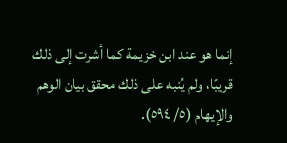إنما هو عند ابن خزيمة كما أشرت إلى ذلك قريبًا، ولم يُنبه على ذلك محقق بيان الوهم والإيهام (٥/ ٥٩٤).